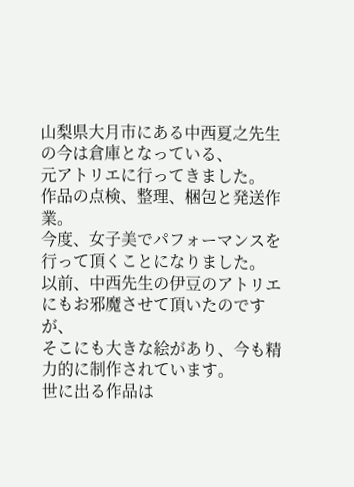山梨県大月市にある中西夏之先生の今は倉庫となっている、
元アトリエに行ってきました。
作品の点検、整理、梱包と発送作業。
今度、女子美でパフォーマンスを行って頂くことになりました。
以前、中西先生の伊豆のアトリエにもお邪魔させて頂いたのですが、
そこにも大きな絵があり、今も精力的に制作されています。
世に出る作品は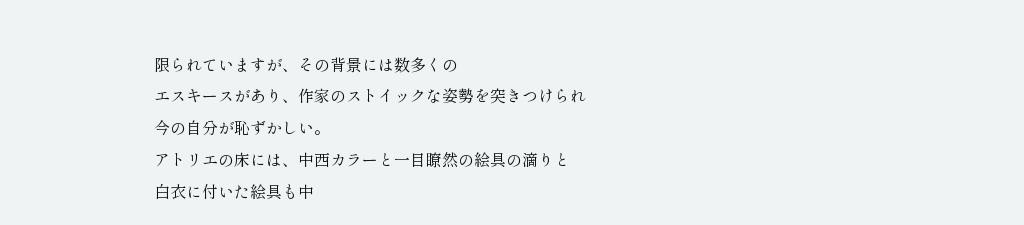限られていますが、その背景には数多くの
エスキースがあり、作家のストイックな姿勢を突きつけられ
今の自分が恥ずかしい。
アトリエの床には、中西カラーと一目瞭然の絵具の滴りと
白衣に付いた絵具も中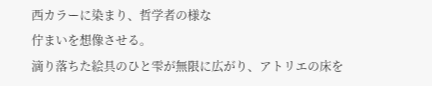西カラーに染まり、哲学者の様な
佇まいを想像させる。
滴り落ちた絵具のひと雫が無限に広がり、アトリエの床を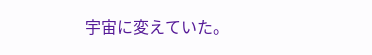宇宙に変えていた。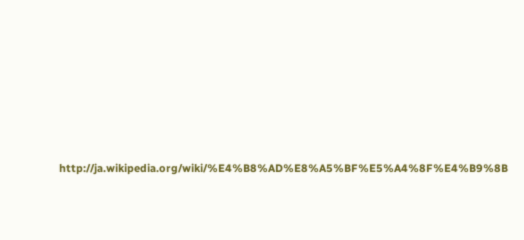http://ja.wikipedia.org/wiki/%E4%B8%AD%E8%A5%BF%E5%A4%8F%E4%B9%8B